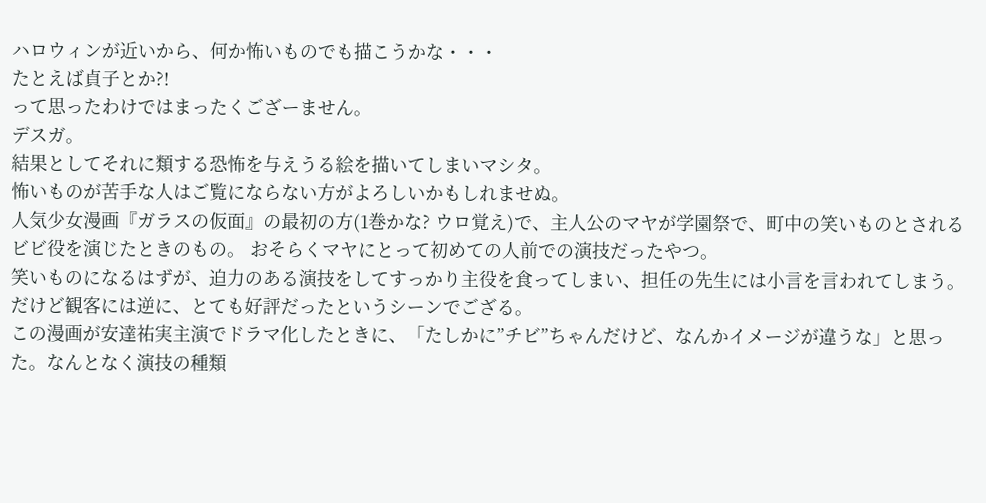ハロウィンが近いから、何か怖いものでも描こうかな・・・
たとえば貞子とか?!
って思ったわけではまったくござーません。
デスガ。
結果としてそれに類する恐怖を与えうる絵を描いてしまいマシタ。
怖いものが苦手な人はご覧にならない方がよろしいかもしれませぬ。
人気少女漫画『ガラスの仮面』の最初の方(1巻かな? ウロ覚え)で、主人公のマヤが学園祭で、町中の笑いものとされるビビ役を演じたときのもの。 おそらくマヤにとって初めての人前での演技だったやつ。
笑いものになるはずが、迫力のある演技をしてすっかり主役を食ってしまい、担任の先生には小言を言われてしまう。だけど観客には逆に、とても好評だったというシーンでござる。
この漫画が安達祐実主演でドラマ化したときに、「たしかに”チビ”ちゃんだけど、なんかイメージが違うな」と思った。なんとなく演技の種類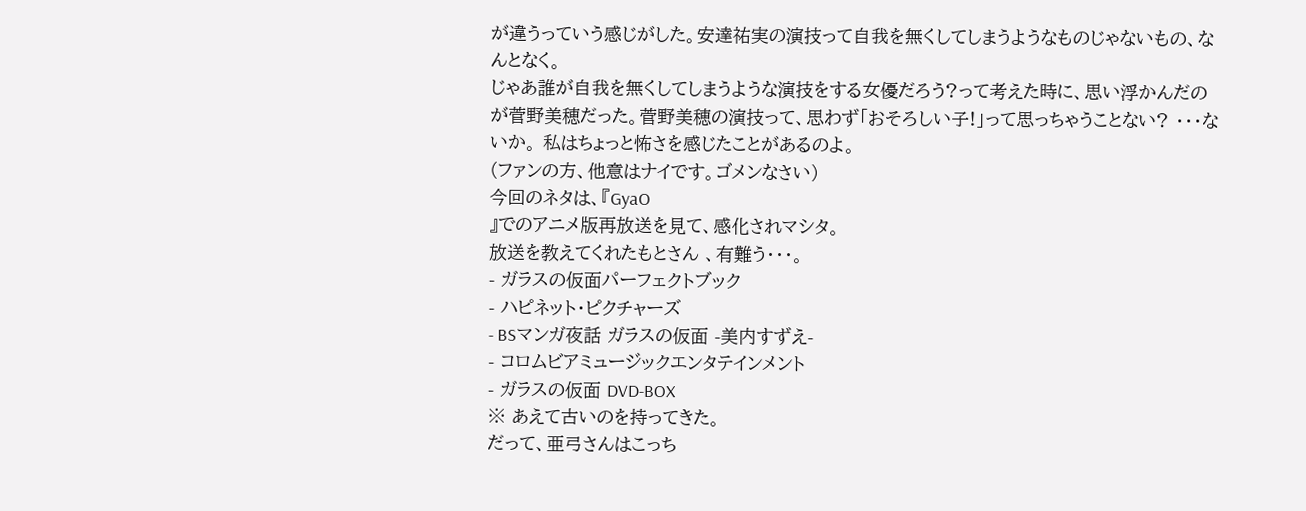が違うっていう感じがした。安達祐実の演技って自我を無くしてしまうようなものじゃないもの、なんとなく。
じゃあ誰が自我を無くしてしまうような演技をする女優だろう?って考えた時に、思い浮かんだのが菅野美穂だった。菅野美穂の演技って、思わず「おそろしい子!」って思っちゃうことない? ・・・ないか。 私はちょっと怖さを感じたことがあるのよ。
(ファンの方、他意はナイです。ゴメンなさい)
今回のネタは、『GyaO
』でのアニメ版再放送を見て、感化されマシタ。
放送を教えてくれたもとさん 、有難う・・・。
- ガラスの仮面パーフェクトブック
- ハピネット・ピクチャーズ
- BSマンガ夜話 ガラスの仮面 -美内すずえ-
- コロムビアミュージックエンタテインメント
- ガラスの仮面 DVD-BOX
※ あえて古いのを持ってきた。
だって、亜弓さんはこっち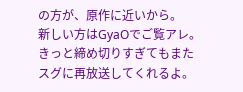の方が、原作に近いから。
新しい方はGyaOでご覧アレ。
きっと締め切りすぎてもまたスグに再放送してくれるよ。